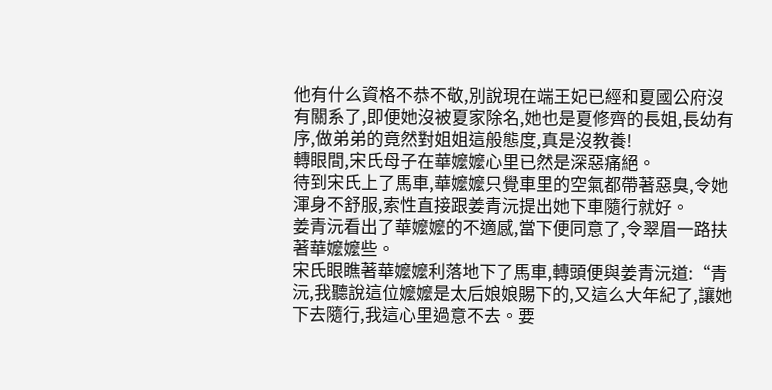他有什么資格不恭不敬,別說現在端王妃已經和夏國公府沒有關系了,即便她沒被夏家除名,她也是夏修齊的長姐,長幼有序,做弟弟的竟然對姐姐這般態度,真是沒教養!
轉眼間,宋氏母子在華嬤嬤心里已然是深惡痛絕。
待到宋氏上了馬車,華嬤嬤只覺車里的空氣都帶著惡臭,令她渾身不舒服,索性直接跟姜青沅提出她下車隨行就好。
姜青沅看出了華嬤嬤的不適感,當下便同意了,令翠眉一路扶著華嬤嬤些。
宋氏眼瞧著華嬤嬤利落地下了馬車,轉頭便與姜青沅道:“青沅,我聽說這位嬤嬤是太后娘娘賜下的,又這么大年紀了,讓她下去隨行,我這心里過意不去。要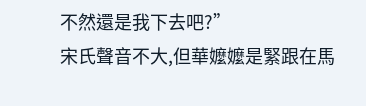不然還是我下去吧?”
宋氏聲音不大,但華嬤嬤是緊跟在馬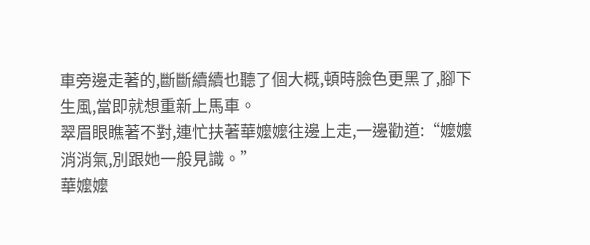車旁邊走著的,斷斷續續也聽了個大概,頓時臉色更黑了,腳下生風,當即就想重新上馬車。
翠眉眼瞧著不對,連忙扶著華嬤嬤往邊上走,一邊勸道:“嬤嬤消消氣,別跟她一般見識。”
華嬤嬤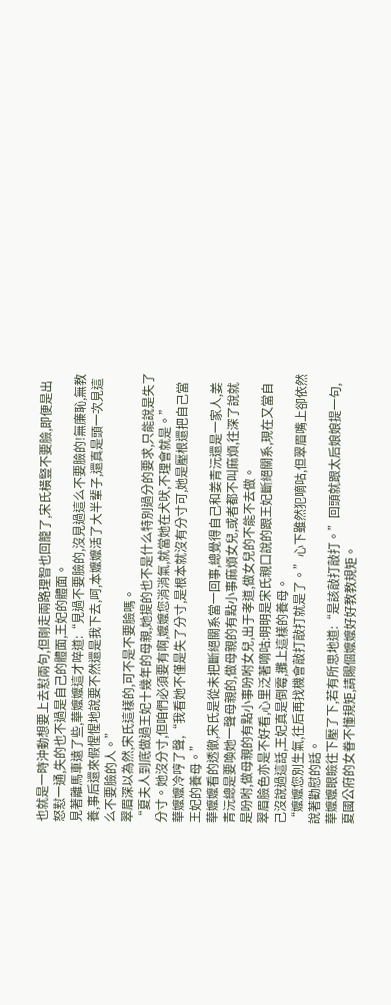也就是一時沖動想要上去懟兩句,但剛走兩路理智也回籠了,宋氏橫豎不要臉,即便是出怒懟一通,失的也不過是自己的體面,王妃的體面。
見著離馬車遠了些,華嬤嬤這才啐道:“見過不要臉的,沒見過這么不要臉的!無廉恥,無教養,事后還來假惺惺地說要不然還是我下去,呵,本嬤嬤活了大半輩子,還真是頭一次見這么不要臉的人。”
翠眉深以為然,宋氏這樣的,可不是不要臉嗎。
“夏夫人到底做過王妃十幾年的母親,她提的也不是什么特別過分的要求,只能說是失了分寸。她沒分寸,但咱們必須要有啊,嬤嬤您消消氣,就當她在犬吠,不理會就是。”
華嬤嬤冷哼了聲,“我看她不僅是失了分寸,是根本就沒有分寸可,她是壓根還把自己當王妃的養母。”
華嬤嬤看的透徹,宋氏是從未把斷絕關系當一回事,總覺得自己和姜青沅還是一家人,姜青沅總是要喚她一聲母親的,做母親的有點小事麻煩女兒,或者都不叫麻煩,往深了說就是吩咐,做母親的有點小事吩咐女兒,出于孝道,做女兒的不能不去做。
翠眉臉色亦是不好看,心里泛著嘀咕:明明是宋氏親口說的跟王妃斷絕關系,現在又當自己沒說過這話,王妃真是倒霉,攤上這樣的養母。
“嬤嬤您別生氣,往后再找機會敲打敲打就是了。”心下雖然犯嘀咕,但翠眉嘴上卻依然說著勸慰的話。
華嬤嬤眼瞼往下壓了下,若有所思地道:“是該敲打敲打。”回頭就跟太后娘娘提一句,夏國公府的女眷不懂規矩,請賜個嬤嬤好好教教規矩。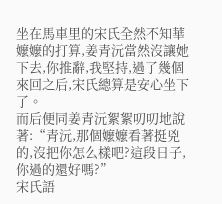坐在馬車里的宋氏全然不知華嬤嬤的打算,姜青沅當然沒讓她下去,你推辭,我堅持,過了幾個來回之后,宋氏總算是安心坐下了。
而后便同姜青沅絮絮叨叨地說著:“青沅,那個嬤嬤看著挺兇的,沒把你怎么樣吧?這段日子,你過的還好嗎?”
宋氏語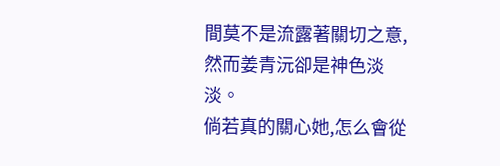間莫不是流露著關切之意,然而姜青沅卻是神色淡淡。
倘若真的關心她,怎么會從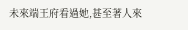未來端王府看過她,甚至著人來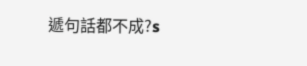遞句話都不成?s